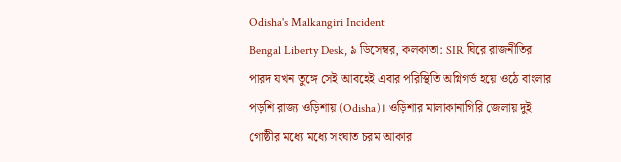Odisha's Malkangiri Incident
Bengal Liberty Desk, ৯ ডিসেম্বর, কলকাতা: SIR ঘিরে রাজনীতির পারদ যখন তুঙ্গে সেই আবহেই এবার পরিস্থিতি অগ্নিগর্ভ হয়ে ওঠে বাংলার পড়শি রাজ্য ওড়িশায় (Odisha)। ওড়িশার মালাকানাগিরি জেলায় দুই গোষ্ঠীর মধ্যে মধ্যে সংঘাত চরম আকার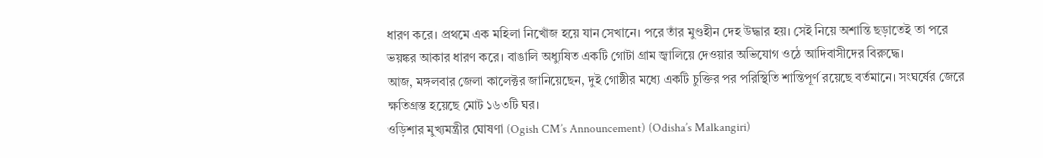ধারণ করে। প্রথমে এক মহিলা নিখোঁজ হয়ে যান সেখানে। পরে তাঁর মুণ্ডহীন দেহ উদ্ধার হয়। সেই নিয়ে অশান্তি ছড়াতেই তা পরে ভয়ঙ্কর আকার ধারণ করে। বাঙালি অধ্যুষিত একটি গোটা গ্রাম জ্বালিয়ে দেওয়ার অভিযোগ ওঠে আদিবাসীদের বিরুদ্ধে।
আজ, মঙ্গলবার জেলা কালেক্টর জানিয়েছেন, দুই গোষ্ঠীর মধ্যে একটি চুক্তির পর পরিস্থিতি শান্তিপূর্ণ রয়েছে বর্তমানে। সংঘর্ষের জেরে ক্ষতিগ্রস্ত হয়েছে মোট ১৬৩টি ঘর।
ওড়িশার মুখ্যমন্ত্রীর ঘোষণা (Ogish CM’s Announcement) (Odisha’s Malkangiri)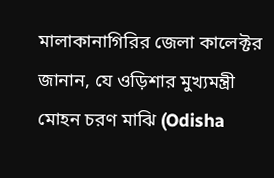মালাকানাগিরির জেলা কালেক্টর জানান, যে ওড়িশার মুখ্যমন্ত্রী মোহন চরণ মাঝি (Odisha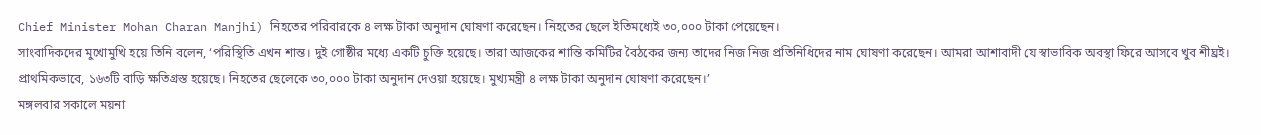Chief Minister Mohan Charan Manjhi) নিহতের পরিবারকে ৪ লক্ষ টাকা অনুদান ঘোষণা করেছেন। নিহতের ছেলে ইতিমধ্যেই ৩০,০০০ টাকা পেয়েছেন।
সাংবাদিকদের মুখোমুখি হয়ে তিনি বলেন, ‘পরিস্থিতি এখন শান্ত। দুই গোষ্ঠীর মধ্যে একটি চুক্তি হয়েছে। তারা আজকের শান্তি কমিটির বৈঠকের জন্য তাদের নিজ নিজ প্রতিনিধিদের নাম ঘোষণা করেছেন। আমরা আশাবাদী যে স্বাভাবিক অবস্থা ফিরে আসবে খুব শীঘ্রই। প্রাথমিকভাবে, ১৬৩টি বাড়ি ক্ষতিগ্রস্ত হয়েছে। নিহতের ছেলেকে ৩০,০০০ টাকা অনুদান দেওয়া হয়েছে। মুখ্যমন্ত্রী ৪ লক্ষ টাকা অনুদান ঘোষণা করেছেন।’
মঙ্গলবার সকালে ময়না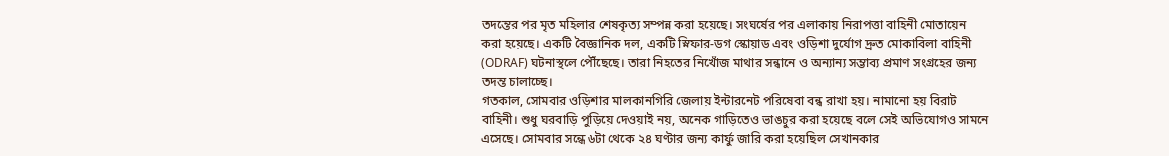তদন্তের পর মৃত মহিলার শেষকৃত্য সম্পন্ন করা হয়েছে। সংঘর্ষের পর এলাকায় নিরাপত্তা বাহিনী মোতায়েন করা হয়েছে। একটি বৈজ্ঞানিক দল, একটি স্নিফার-ডগ স্কোয়াড এবং ওড়িশা দুর্যোগ দ্রুত মোকাবিলা বাহিনী (ODRAF) ঘটনাস্থলে পৌঁছেছে। তারা নিহতের নিখোঁজ মাথার সন্ধানে ও অন্যান্য সম্ভাব্য প্রমাণ সংগ্রহের জন্য তদন্ত চালাচ্ছে।
গতকাল, সোমবার ওড়িশার মালকানগিরি জেলায় ইন্টারনেট পরিষেবা বন্ধ রাখা হয়। নামানো হয় বিরাট বাহিনী। শুধু ঘরবাড়ি পুড়িয়ে দেওয়াই নয়, অনেক গাড়িতেও ভাঙচুর করা হয়েছে বলে সেই অভিযোগও সামনে এসেছে। সোমবার সন্ধে ৬টা থেকে ২৪ ঘণ্টার জন্য কার্ফু জারি করা হয়েছিল সেখানকার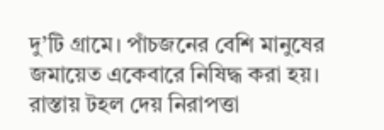দু’টি গ্রামে। পাঁচজনের বেশি মানুষের জমায়েত একেবারে নিষিদ্ধ করা হয়। রাস্তায় টহল দেয় নিরাপত্তা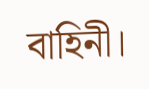বাহিনী।